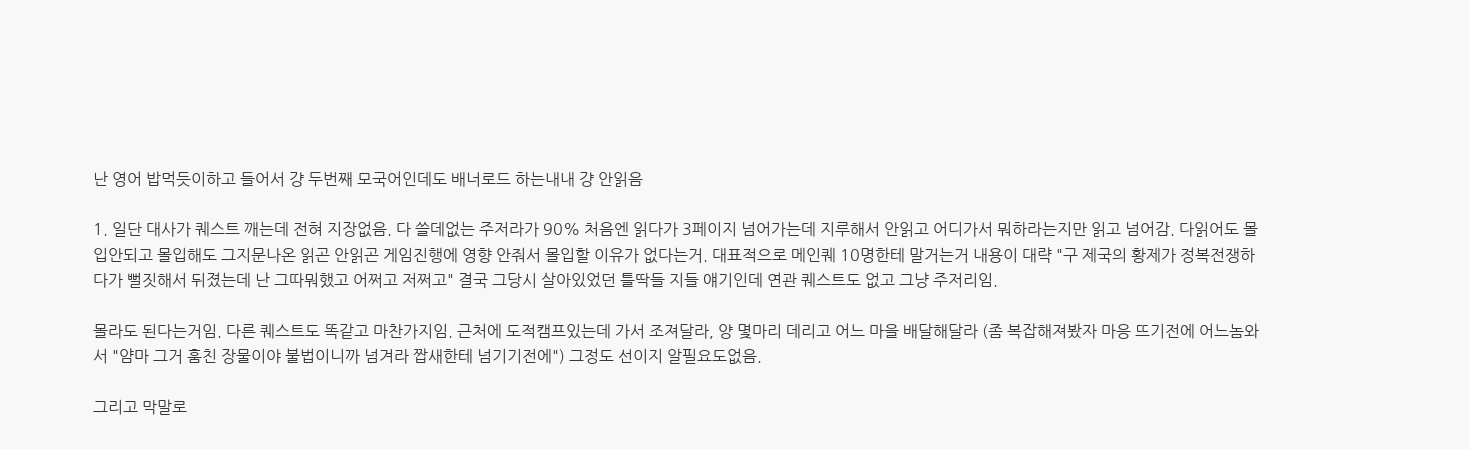난 영어 밥먹듯이하고 들어서 걍 두번째 모국어인데도 배너로드 하는내내 걍 안읽음

1. 일단 대사가 퀘스트 깨는데 전혀 지장없음. 다 쓸데없는 주저라가 90% 처음엔 읽다가 3페이지 넘어가는데 지루해서 안읽고 어디가서 뭐하라는지만 읽고 넘어감. 다읽어도 몰입안되고 몰입해도 그지문나온 읽곤 안읽곤 게임진행에 영향 안줘서 몰입할 이유가 없다는거. 대표적으로 메인퀘 10명한테 말거는거 내용이 대략 "구 제국의 황제가 정복전쟁하다가 뻘짓해서 뒤졌는데 난 그따뭐했고 어쩌고 저쩌고" 결국 그당시 살아있었던 틀딱들 지들 얘기인데 연관 퀘스트도 없고 그냥 주저리임.

몰라도 된다는거임. 다른 퀘스트도 똑같고 마찬가지임. 근처에 도적캠프있는데 가서 조져달라, 양 몇마리 데리고 어느 마을 배달해달라 (좀 복잡해져봤자 마응 뜨기전에 어느놈와서 "얌마 그거 훔친 장물이야 불법이니까 넘겨라 짭새한테 넘기기전에") 그정도 선이지 알필요도없음.

그리고 막말로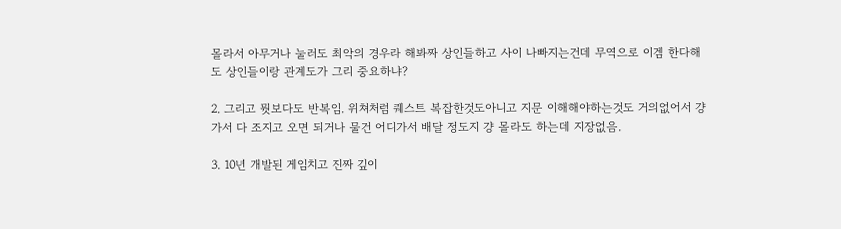몰라서 아무거나 눌러도 최악의 경우라 해봐짜 상인들하고 사이 나빠지는건데 무역으로 이겜 한다해도 상인들이랑 관계도가 그리 중요하냐?

2. 그리고 뭣보다도 반복임. 위쳐처럼 퀘스트 복잡한것도아니고 지문 이해해야하는것도 거의없어서 걍 가서 다 조지고 오면 되거나 물건 어디가서 배달 정도지 걍 몰라도 하는데 지장없음.

3. 10년 개발된 게임치고 진짜 깊이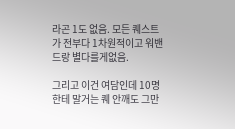라곤 1도 없음. 모든 퀘스트가 전부다 1차원적이고 워밴드랑 별다를게없음.

그리고 이건 여담인데 10명한테 말거는 퀘 안깨도 그만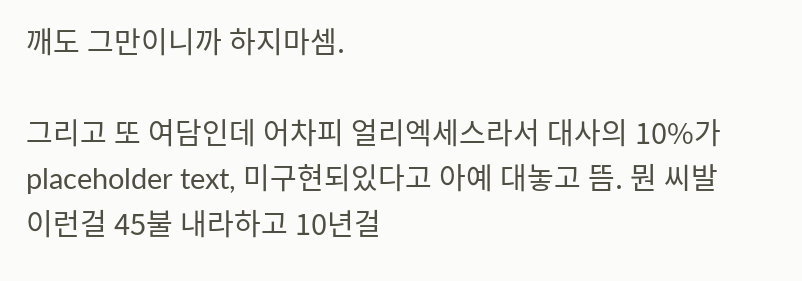깨도 그만이니까 하지마셈.

그리고 또 여담인데 어차피 얼리엑세스라서 대사의 10%가 placeholder text, 미구현되있다고 아예 대놓고 뜸. 뭔 씨발 이런걸 45불 내라하고 10년걸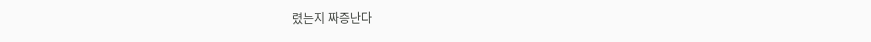렸는지 짜증난다